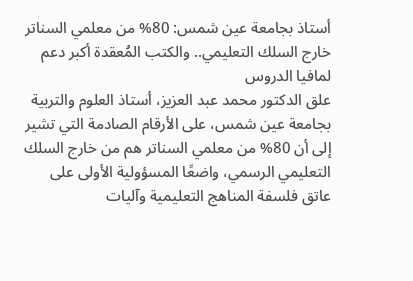أستاذ بجامعة عين شمس: 80% من معلمي السناتر خارج السلك التعليمي.. والكتب المُعقدة أكبر دعم لمافيا الدروس
علق الدكتور محمد عبد العزيز، أستاذ العلوم والتربية بجامعة عين شمس، على الأرقام الصادمة التي تشير إلى أن 80% من معلمي السناتر هم من خارج السلك التعليمي الرسمي، واضعًا المسؤولية الأولى على عاتق فلسفة المناهج التعليمية وآليات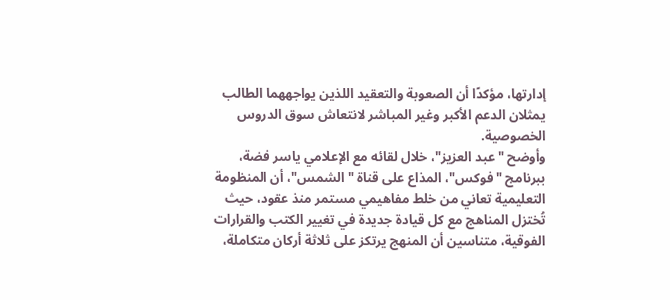إدارتها، مؤكدًا أن الصعوبة والتعقيد اللذين يواجههما الطالب يمثلان الدعم الأكبر وغير المباشر لانتعاش سوق الدروس الخصوصية.
وأوضح "عبد العزيز"، خلال لقائه مع الإعلامي ياسر فضة، ببرنامج "فوكس"، المذاع على قناة "الشمس"، أن المنظومة التعليمية تعاني من خلط مفاهيمي مستمر منذ عقود، حيث تُختزل المناهج مع كل قيادة جديدة في تغيير الكتب والقرارات الفوقية، متناسين أن المنهج يرتكز على ثلاثة أركان متكاملة،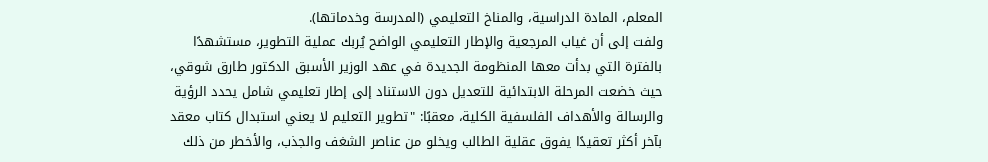المعلم، المادة الدراسية، والمناخ التعليمي (المدرسة وخدماتها).
ولفت إلى أن غياب المرجعية والإطار التعليمي الواضح يُربك عملية التطوير، مستشهدًا بالفترة التي بدأت معها المنظومة الجديدة في عهد الوزير الأسبق الدكتور طارق شوقي، حيث خضعت المرحلة الابتدائية للتعديل دون الاستناد إلى إطار تعليمي شامل يحدد الرؤية والرسالة والأهداف الفلسفية الكلية، معقبًا: "تطوير التعليم لا يعني استبدال كتاب معقد بآخر أكثر تعقيدًا يفوق عقلية الطالب ويخلو من عناصر الشغف والجذب، والأخطر من ذلك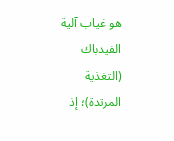هو غياب آلية الفيدباك (التغذية المرتدة)؛ إذ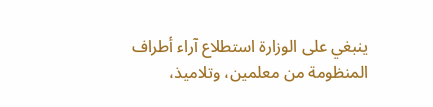ينبغي على الوزارة استطلاع آراء أطراف المنظومة من معلمين، وتلاميذ،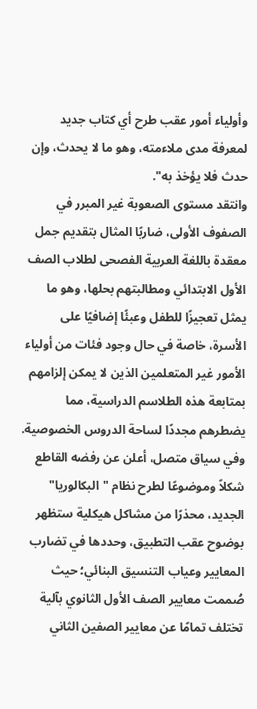وأولياء أمور عقب طرح أي كتاب جديد لمعرفة مدى ملاءمته، وهو ما لا يحدث، وإن حدث فلا يؤخذ به".
وانتقد مستوى الصعوبة غير المبرر في الصفوف الأولى، ضاربًا المثال بتقديم جمل معقدة باللغة العربية الفصحى لطلاب الصف الأول الابتدائي ومطالبتهم بحلها، وهو ما يمثل تعجيزًا للطفل وعبئًا إضافيًا على الأسرة، خاصة في حال وجود فئات من أولياء الأمور غير المتعلمين الذين لا يمكن إلزامهم بمتابعة هذه الطلاسم الدراسية، مما يضطرهم مجددًا لساحة الدروس الخصوصية.
وفي سياق متصل، أعلن عن رفضه القاطع شكلاً وموضوعًا لطرح نظام "البكالوريا" الجديد، محذرًا من مشاكل هيكلية ستظهر بوضوح عقب التطبيق، وحددها في تضارب المعايير وعياب التنسيق البنائي؛ حيث صُممت معايير الصف الأول الثانوي بآلية تختلف تمامًا عن معايير الصفين الثاني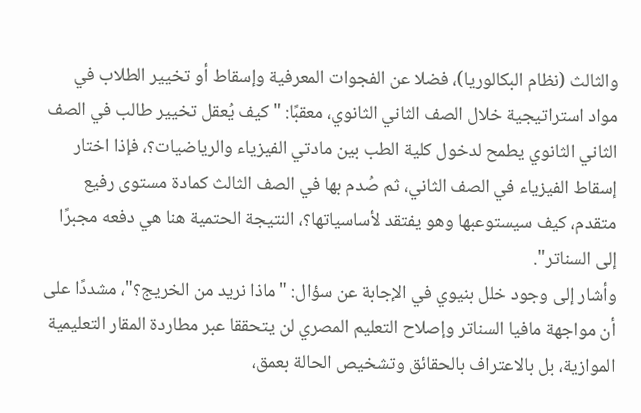والثالث (نظام البكالوريا)، فضلا عن الفجوات المعرفية وإسقاط أو تخيير الطلاب في مواد استراتيجية خلال الصف الثاني الثانوي، معقبًا: "كيف يُعقل تخيير طالب في الصف الثاني الثانوي يطمح لدخول كلية الطب بين مادتي الفيزياء والرياضيات؟، فإذا اختار إسقاط الفيزياء في الصف الثاني، ثم صُدم بها في الصف الثالث كمادة مستوى رفيع متقدم، كيف سيستوعبها وهو يفتقد لأساسياتها؟، النتيجة الحتمية هنا هي دفعه مجبرًا إلى السناتر".
وأشار إلى وجود خلل بنيوي في الإجابة عن سؤال: "ماذا نريد من الخريج؟"، مشددًا على أن مواجهة مافيا السناتر وإصلاح التعليم المصري لن يتحققا عبر مطاردة المقار التعليمية الموازية، بل بالاعتراف بالحقائق وتشخيص الحالة بعمق،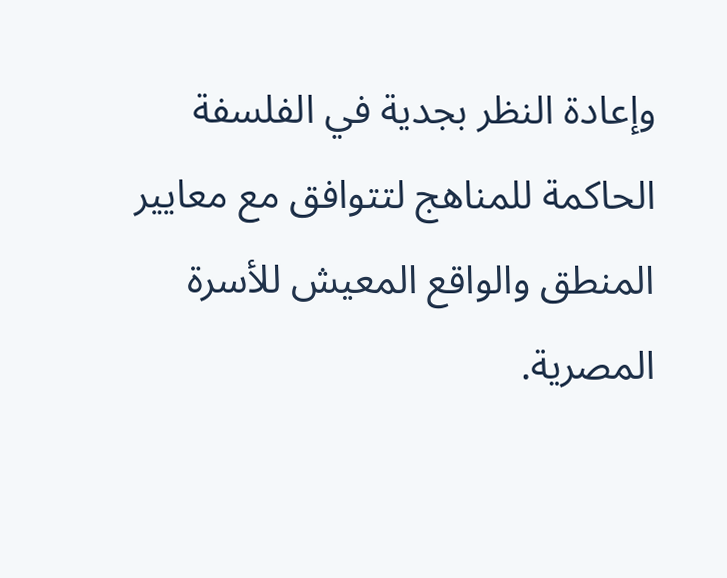وإعادة النظر بجدية في الفلسفة الحاكمة للمناهج لتتوافق مع معايير المنطق والواقع المعيش للأسرة المصرية.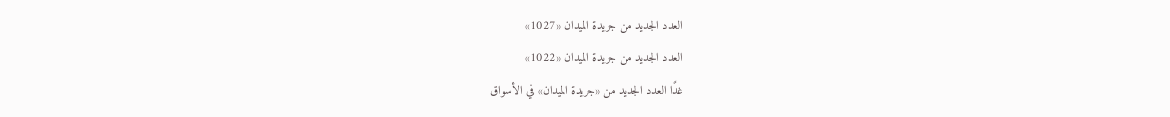العدد الجديد من جريدة الميدان «1027»
العدد الجديد من جريدة الميدان «1022»
غدًا العدد الجديد من «جريدة الميدان» في الأسواق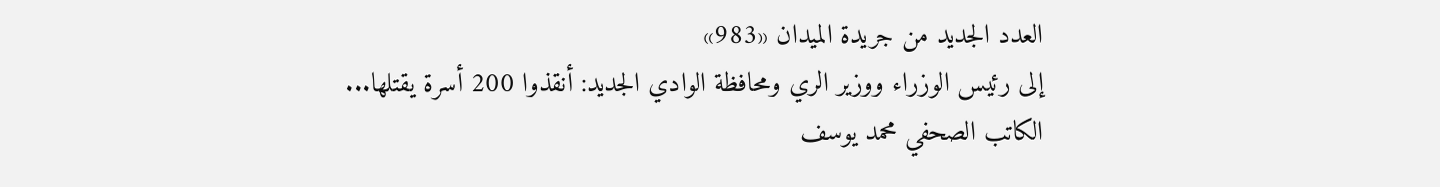العدد الجديد من جريدة الميدان «983»
إلى رئيس الوزراء ووزير الري ومحافظة الوادي الجديد: أنقذوا 200 أسرة يقتلها...
الكاتب الصحفي محمد يوسف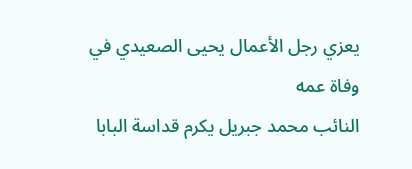يعزي رجل الأعمال يحيى الصعيدي في وفاة عمه
النائب محمد جبريل يكرم قداسة البابا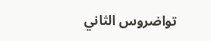تواضروس الثاني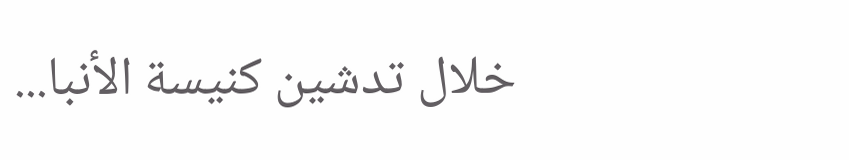خلال تدشين كنيسة الأنبا...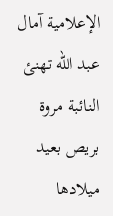الإعلامية آمال عبد الله تهنئ النائبة مروة بريص بعيد ميلادها